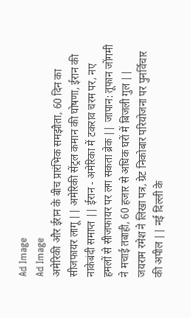Ad Image
Ad Image
अमेरिकी और ईरान के बीच प्रारंभिक समझौता, 60 दिन का सीजफायर लागू || अमेरिकी सेंट्रल कमान की घोषणा, ईरान की नाकेबंदी समाप्त || ईरान - अमेरिका में टकराव चरम पर, नए हमलों से सीजफायर पर लग सकता ब्रेक || जापान: तूफान जोंगमी ने मचाई तबाही, 60 हजार से अधिक घरों में बिजली गुल || जयराम रमेश ने लिखा पत्र, ग्रेट निकोबार परियोजना पर पुनर्विचार की अपील || नई दिल्ली के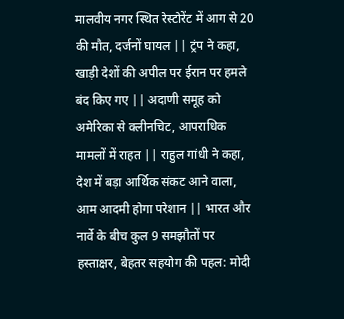मालवीय नगर स्थित रेस्टोरेंट में आग से 20 की मौत, दर्जनों घायल || ट्रंप ने कहा, खाड़ी देशों की अपील पर ईरान पर हमले बंद किए गए || अदाणी समूह को अमेरिका से क्लीनचिट, आपराधिक मामलों में राहत || राहुल गांधी ने कहा, देश में बड़ा आर्थिक संकट आने वाला, आम आदमी होगा परेशान || भारत और नार्वे के बीच कुल 9 समझौतों पर हस्ताक्षर, बेहतर सहयोग की पहल: मोदी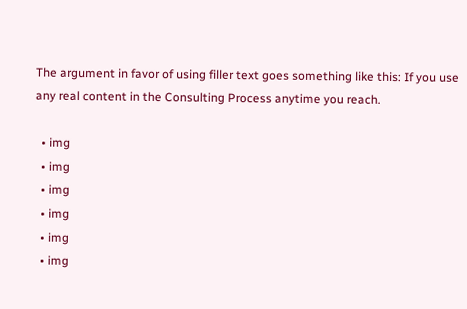The argument in favor of using filler text goes something like this: If you use any real content in the Consulting Process anytime you reach.

  • img
  • img
  • img
  • img
  • img
  • img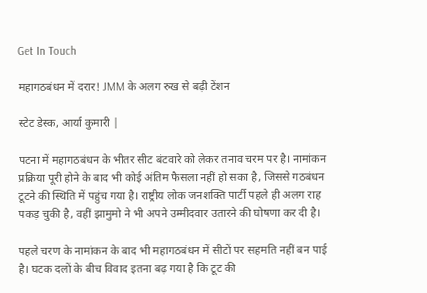Get In Touch

महागठबंधन में दरार! JMM के अलग रुख से बढ़ी टेंशन

स्टेट डेस्क, आर्या कुमारी |

पटना में महागठबंधन के भीतर सीट बंटवारे को लेकर तनाव चरम पर है। नामांकन प्रक्रिया पूरी होने के बाद भी कोई अंतिम फैसला नहीं हो सका है, जिससे गठबंधन टूटने की स्थिति में पहुंच गया है। राष्ट्रीय लोक जनशक्ति पार्टी पहले ही अलग राह पकड़ चुकी है, वहीं झामुमो ने भी अपने उम्मीदवार उतारने की घोषणा कर दी है।

पहले चरण के नामांकन के बाद भी महागठबंधन में सीटों पर सहमति नहीं बन पाई है। घटक दलों के बीच विवाद इतना बढ़ गया है कि टूट की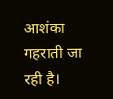आशंका गहराती जा रही है।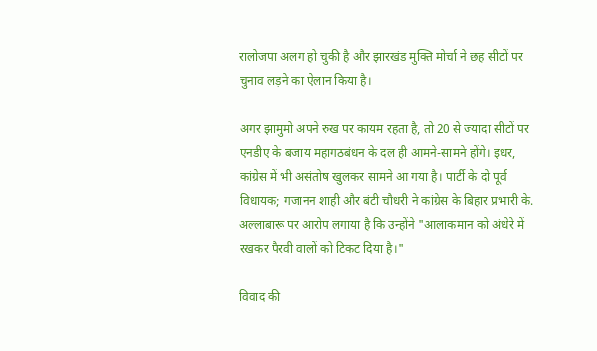रालोजपा अलग हो चुकी है और झारखंड मुक्ति मोर्चा ने छह सीटों पर चुनाव लड़ने का ऐलान किया है।

अगर झामुमो अपने रुख पर कायम रहता है, तो 20 से ज्यादा सीटों पर एनडीए के बजाय महागठबंधन के दल ही आमने-सामने होंगे। इधर, कांग्रेस में भी असंतोष खुलकर सामने आ गया है। पार्टी के दो पूर्व विधायक; गजानन शाही और बंटी चौधरी ने कांग्रेस के बिहार प्रभारी के. अल्लाबारू पर आरोप लगाया है कि उन्होंने "आलाकमान को अंधेरे में रखकर पैरवी वालों को टिकट दिया है।"

विवाद की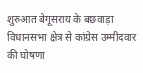शुरुआत बेगूसराय के बछवाड़ा विधानसभा क्षेत्र से कांग्रेस उम्मीदवार की घोषणा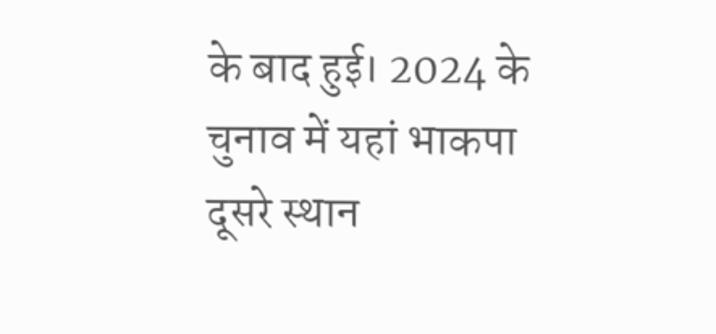के बाद हुई। 2024 के चुनाव में यहां भाकपा दूसरे स्थान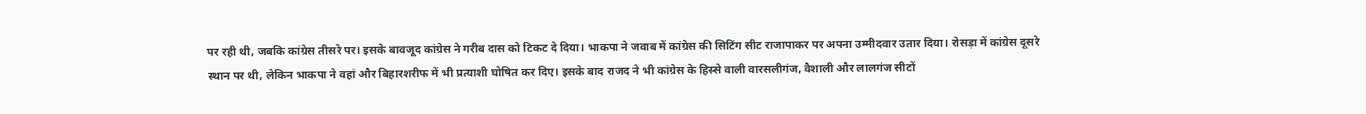पर रही थी, जबकि कांग्रेस तीसरे पर। इसके बावजूद कांग्रेस ने गरीब दास को टिकट दे दिया। भाकपा ने जवाब में कांग्रेस की सिटिंग सीट राजापाकर पर अपना उम्मीदवार उतार दिया। रोसड़ा में कांग्रेस दूसरे स्थान पर थी, लेकिन भाकपा ने वहां और बिहारशरीफ में भी प्रत्याशी घोषित कर दिए। इसके बाद राजद ने भी कांग्रेस के हिस्से वाली वारसलीगंज, वैशाली और लालगंज सीटों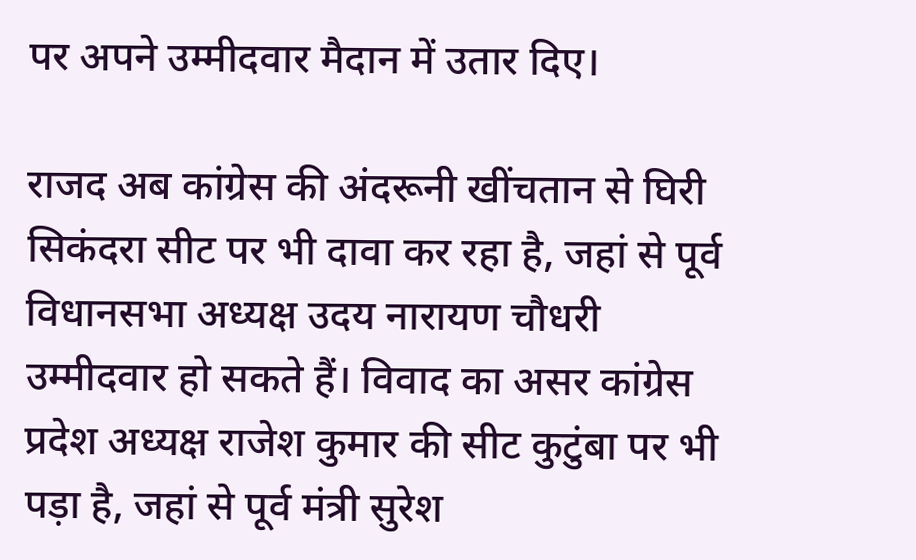पर अपने उम्मीदवार मैदान में उतार दिए।

राजद अब कांग्रेस की अंदरूनी खींचतान से घिरी सिकंदरा सीट पर भी दावा कर रहा है, जहां से पूर्व विधानसभा अध्यक्ष उदय नारायण चौधरी उम्मीदवार हो सकते हैं। विवाद का असर कांग्रेस प्रदेश अध्यक्ष राजेश कुमार की सीट कुटुंबा पर भी पड़ा है, जहां से पूर्व मंत्री सुरेश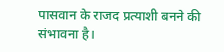पासवान के राजद प्रत्याशी बनने की संभावना है।